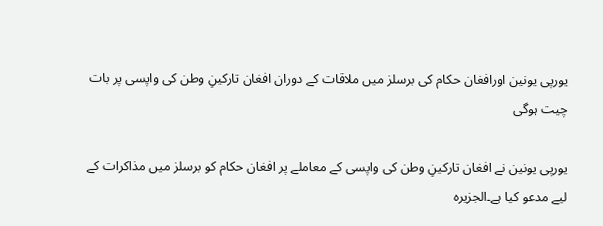یورپی یونین اورافغان حکام کی برسلز میں ملاقات کے دوران افغان تارکینِ وطن کی واپسی پر بات چیت ہوگی

یورپی یونین نے افغان تارکینِ وطن کی واپسی کے معاملے پر افغان حکام کو برسلز میں مذاکرات کے لیے مدعو کیا ہے۔الجزیرہ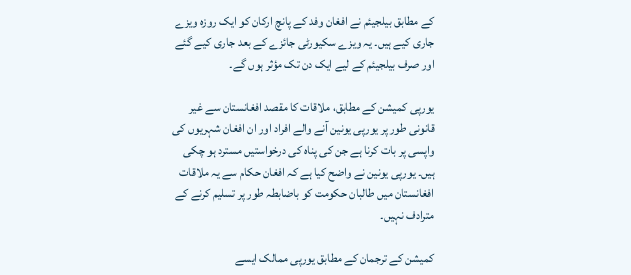کے مطابق بیلجیئم نے افغان وفد کے پانچ ارکان کو ایک روزہ ویزے جاری کیے ہیں۔ یہ ویزے سکیورٹی جائزے کے بعد جاری کیے گئے اور صرف بیلجیئم کے لیے ایک دن تک مؤثر ہوں گے۔

یورپی کمیشن کے مطابق، ملاقات کا مقصد افغانستان سے غیر قانونی طور پر یورپی یونین آنے والے افراد اور ان افغان شہریوں کی واپسی پر بات کرنا ہے جن کی پناہ کی درخواستیں مسترد ہو چکی ہیں۔ یورپی یونین نے واضح کیا ہے کہ افغان حکام سے یہ ملاقات افغانستان میں طالبان حکومت کو باضابطہ طور پر تسلیم کرنے کے مترادف نہیں۔

کمیشن کے ترجمان کے مطابق یورپی ممالک ایسے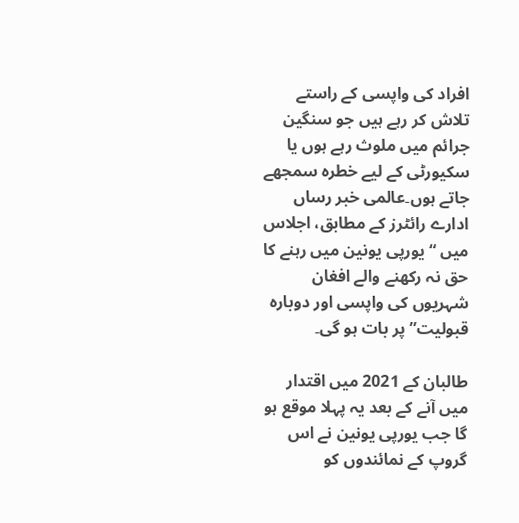افراد کی واپسی کے راستے تلاش کر رہے ہیں جو سنگین جرائم میں ملوث رہے ہوں یا سکیورٹی کے لیے خطرہ سمجھے جاتے ہوں۔عالمی خبر رساں ادارے رائٹرز کے مطابق، اجلاس میں “یورپی یونین میں رہنے کا حق نہ رکھنے والے افغان شہریوں کی واپسی اور دوبارہ قبولیت” پر بات ہو گی۔

طالبان کے 2021 میں اقتدار میں آنے کے بعد یہ پہلا موقع ہو گا جب یورپی یونین نے اس گروپ کے نمائندوں کو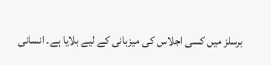برسلز میں کسی اجلاس کی میزبانی کے لیے بلایا ہے۔ انسانی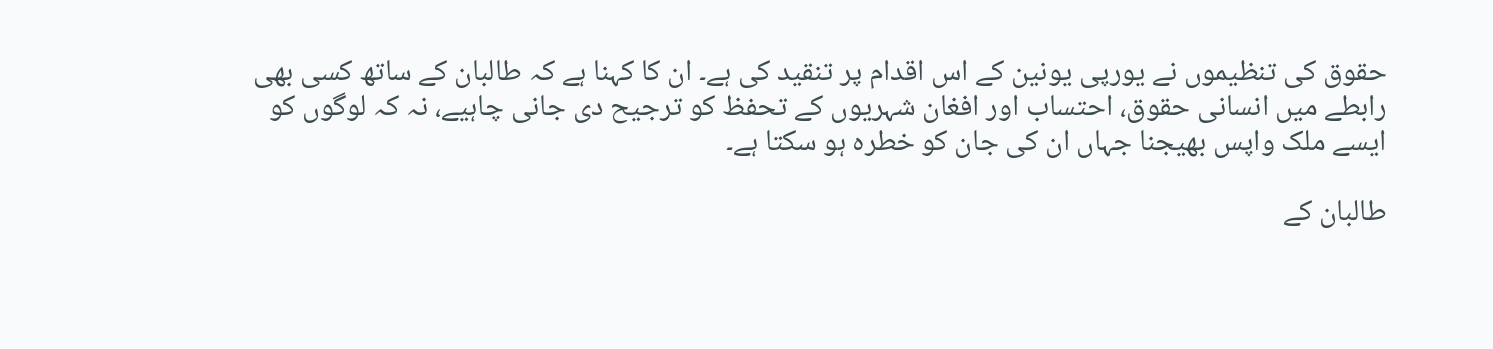حقوق کی تنظیموں نے یورپی یونین کے اس اقدام پر تنقید کی ہے۔ ان کا کہنا ہے کہ طالبان کے ساتھ کسی بھی رابطے میں انسانی حقوق، احتساب اور افغان شہریوں کے تحفظ کو ترجیح دی جانی چاہیے، نہ کہ لوگوں کو ایسے ملک واپس بھیجنا جہاں ان کی جان کو خطرہ ہو سکتا ہے۔

طالبان کے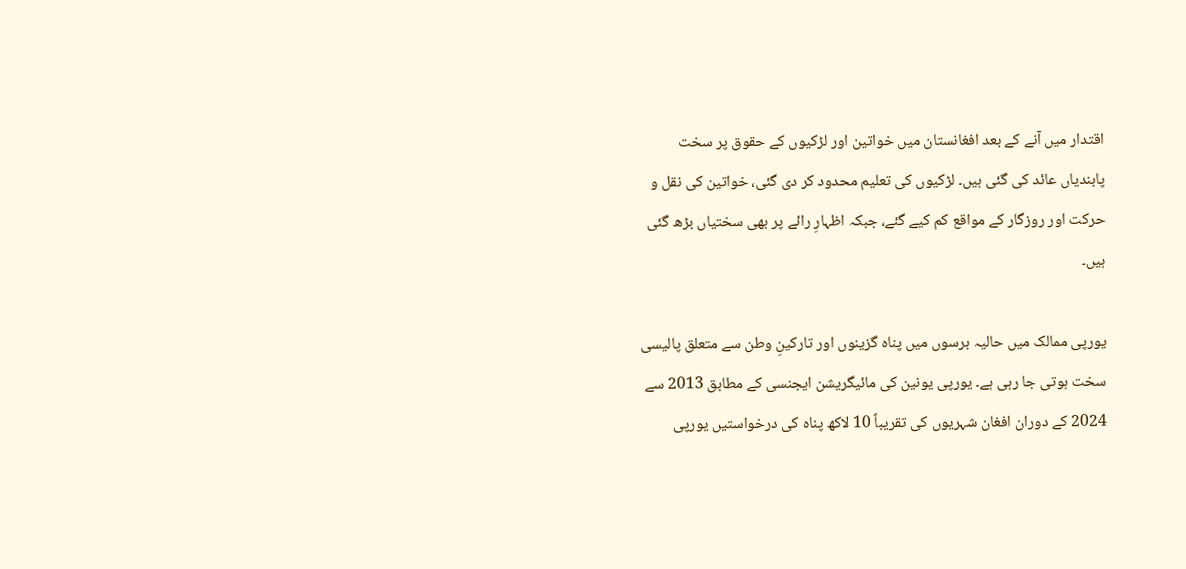اقتدار میں آنے کے بعد افغانستان میں خواتین اور لڑکیوں کے حقوق پر سخت پابندیاں عائد کی گئی ہیں۔ لڑکیوں کی تعلیم محدود کر دی گئی، خواتین کی نقل و حرکت اور روزگار کے مواقع کم کیے گئے، جبکہ اظہارِ رائے پر بھی سختیاں بڑھ گئی ہیں۔

یورپی ممالک میں حالیہ برسوں میں پناہ گزینوں اور تارکینِ وطن سے متعلق پالیسی سخت ہوتی جا رہی ہے۔ یورپی یونین کی مائیگریشن ایجنسی کے مطابق 2013 سے 2024 کے دوران افغان شہریوں کی تقریباً 10 لاکھ پناہ کی درخواستیں یورپی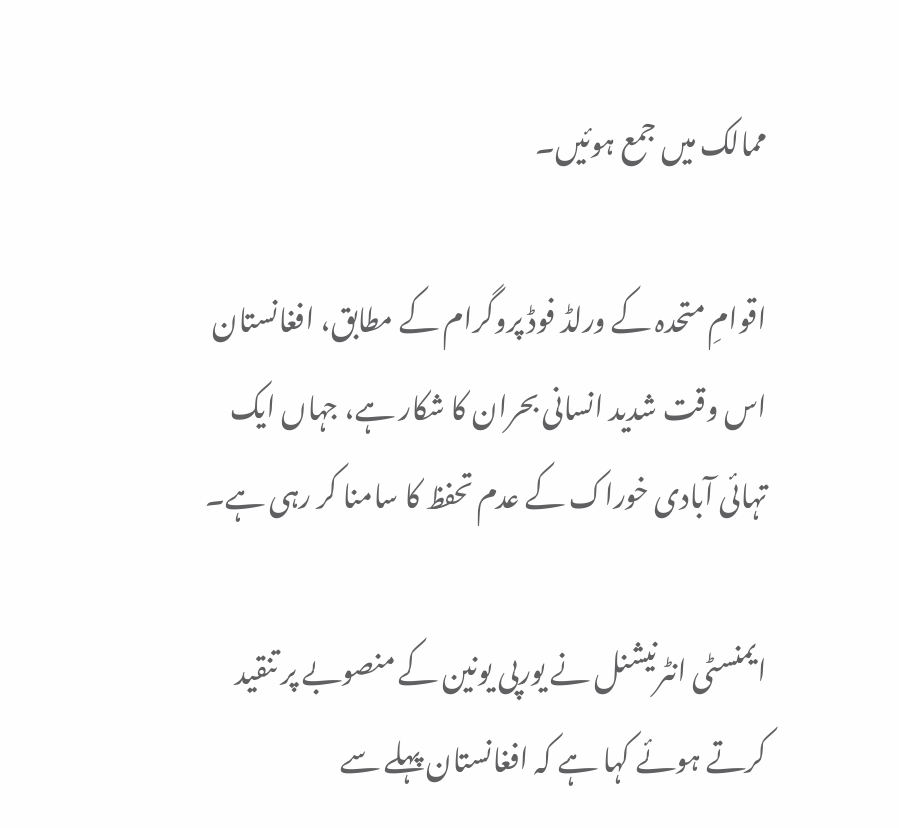ممالک میں جمع ہوئیں۔

اقوامِ متحدہ کے ورلڈ فوڈ پروگرام کے مطابق، افغانستان اس وقت شدید انسانی بحران کا شکار ہے، جہاں ایک تہائی آبادی خوراک کے عدم تحفظ کا سامنا کر رہی ہے۔

ایمنسٹی انٹرنیشنل نے یورپی یونین کے منصوبے پر تنقید کرتے ہوئے کہا ہے کہ افغانستان پہلے سے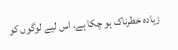زیادہ خطرناک ہو چکا ہے، اس لیے لوگوں کو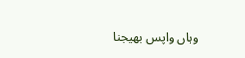وہاں واپس بھیجنا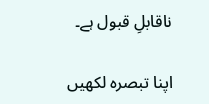ناقابلِ قبول ہے۔

اپنا تبصرہ لکھیں